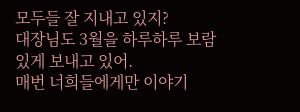모두들 잘 지내고 있지?
대장님도 3월을 하루하루 보람있게 보내고 있어.
매번 너희들에게만 이야기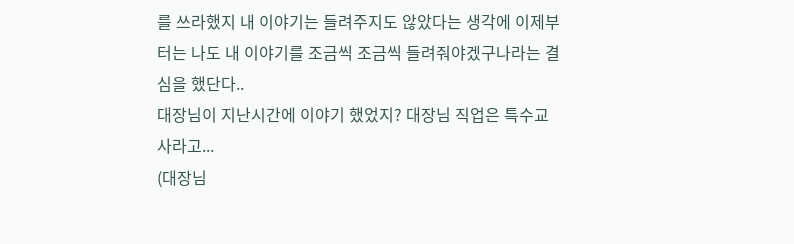를 쓰라했지 내 이야기는 들려주지도 않았다는 생각에 이제부터는 나도 내 이야기를 조금씩 조금씩 들려줘야겠구나라는 결심을 했단다..
대장님이 지난시간에 이야기 했었지? 대장님 직업은 특수교사라고...
(대장님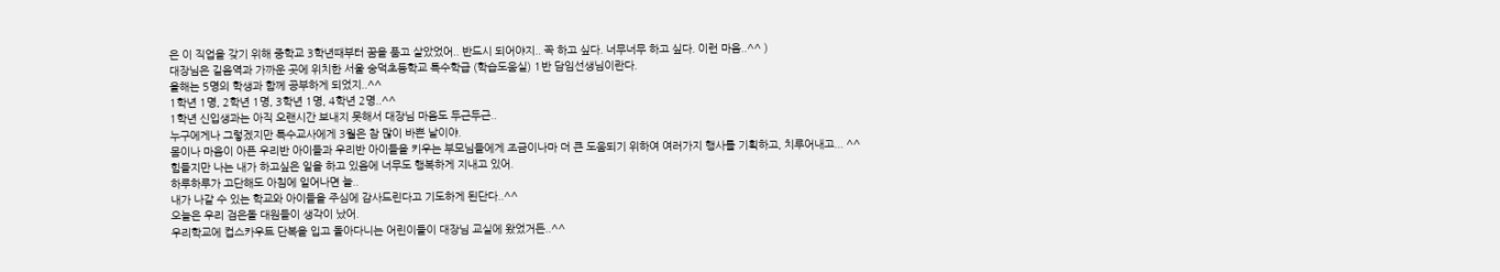은 이 직업을 갖기 위해 중학교 3학년때부터 꿈을 품고 살았었어.. 반드시 되어야지.. 꼭 하고 싶다. 너무너무 하고 싶다. 이런 마음..^^ )
대장님은 길음역과 가까운 곳에 위치한 서울 숭덕초등학교 특수학급 (학습도움실) 1반 담임선생님이란다.
올해는 5명의 학생과 함께 공부하게 되었지..^^
1학년 1명, 2학년 1명, 3학년 1명, 4학년 2명..^^
1학년 신입생과는 아직 오랜시간 보내지 못해서 대장님 마음도 두근두근..
누구에게나 그렇겠지만 특수교사에게 3월은 참 많이 바쁜 날이야.
몸이나 마음이 아픈 우리반 아이들과 우리반 아이들을 키우는 부모님들에게 조금이나마 더 큰 도움되기 위하여 여러가지 행사를 기획하고, 치루어내고... ^^
힘들지만 나는 내가 하고싶은 일을 하고 있음에 너무도 행복하게 지내고 있어.
하루하루가 고단해도 아침에 일어나면 늘..
내가 나갈 수 있는 학교와 아이들을 주심에 감사드린다고 기도하게 된단다..^^
오늘은 우리 검은돌 대원들이 생각이 났어.
우리학교에 컵스카우트 단복을 입고 돌아다니는 어린이들이 대장님 교실에 왔었거든..^^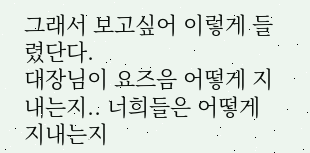그래서 보고싶어 이렇게 들렸단다.
대장님이 요즈음 어떻게 지내는지.. 너희들은 어떻게 지내는지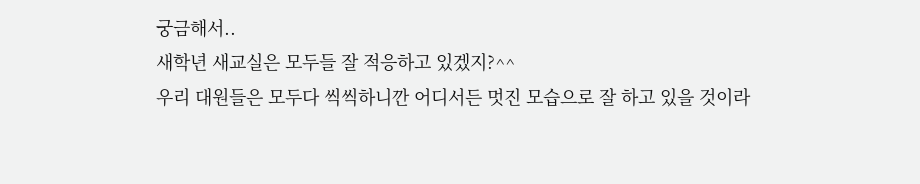궁금해서..
새학년 새교실은 모두들 잘 적응하고 있겠지?^^
우리 대원들은 모두다 씩씩하니깐 어디서든 멋진 모습으로 잘 하고 있을 것이라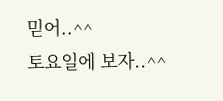믿어..^^
토요일에 보자..^^